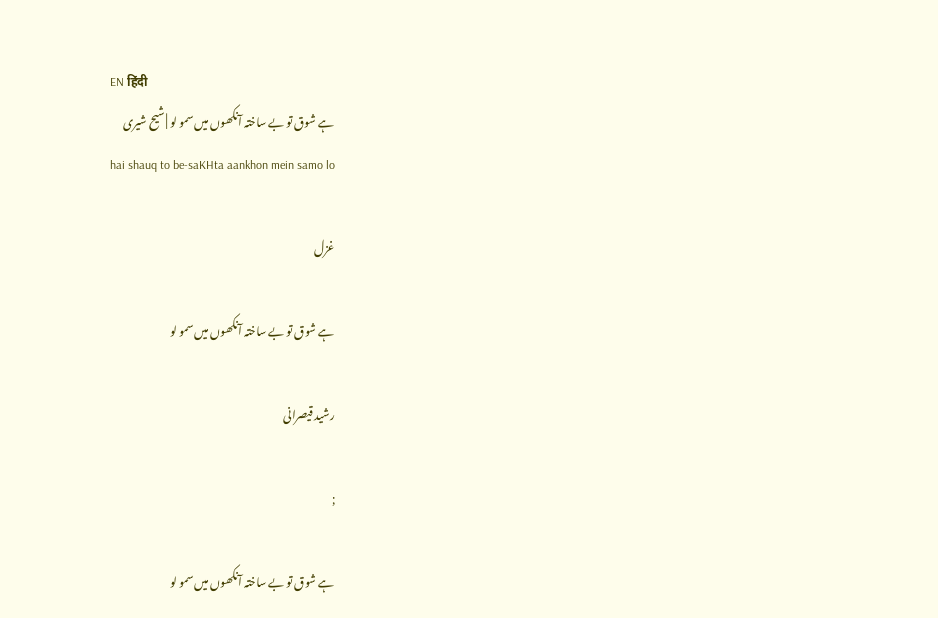EN हिंदी
ہے شوق تو بے ساختہ آنکھوں میں سمو لو | شیح شیری
hai shauq to be-saKHta aankhon mein samo lo

غزل

ہے شوق تو بے ساختہ آنکھوں میں سمو لو

رشید قیصرانی

;

ہے شوق تو بے ساختہ آنکھوں میں سمو لو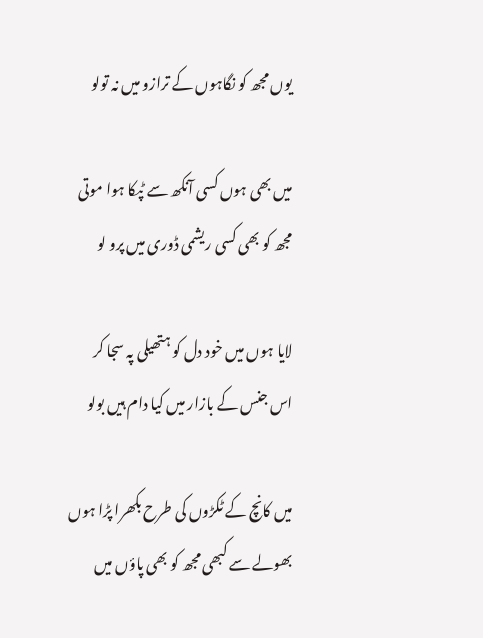یوں مجھ کو نگاہوں کے ترازو میں نہ تولو

میں بھی ہوں کسی آنکھ سے ٹپکا ہوا موتی
مجھ کو بھی کسی ریشمی ڈوری میں پرو لو

لایا ہوں میں خود دل کو ہتھیلی پہ سجا کر
اس جنس کے بازار میں کیا دام ہیں بولو

میں کانچ کے ٹکڑوں کی طرح بکھرا پڑا ہوں
بھولے سے کبھی مجھ کو بھی پاؤں میں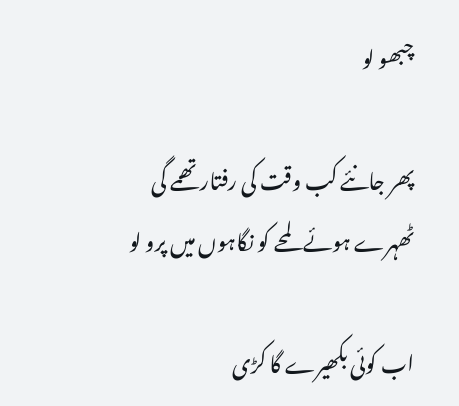چبھو لو

پھر جانئے کب وقت کی رفتار تھمے گی
ٹھہرے ہوئے لمحے کو نگاہوں میں پرو لو

اب کوئی بکھیرے گا کڑی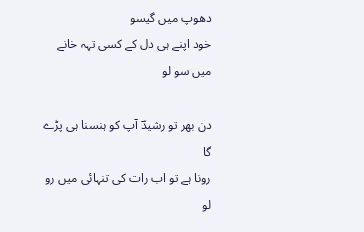دھوپ میں گیسو
خود اپنے ہی دل کے کسی تہہ خانے میں سو لو

دن بھر تو رشیدؔ آپ کو ہنسنا ہی پڑے گا
رونا ہے تو اب رات کی تنہائی میں رو لو